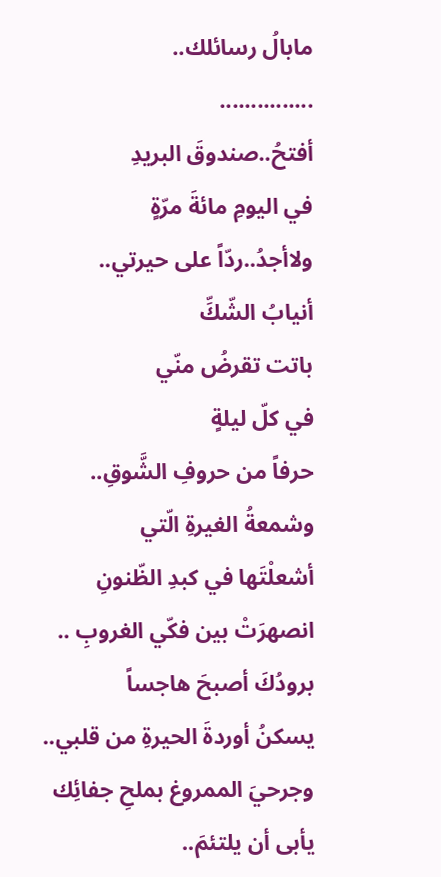مابالُ رسائلك..
...............
أفتحُ..صندوقَ البريدِ
في اليومِ مائةَ مرّةٍ
ولاأجدُ..ردّاً على حيرتي..
أنيابُ الشّكِّ
باتت تقرضُ منّي
في كلّ ليلةٍ
حرفاً من حروفِ الشَّوقِ..
وشمعةُ الغيرةِ الّتي
أشعلْتَها في كبدِ الظّنونِ
انصهرَتْ بين فكّي الغروبِ ..
برودُكَ أصبحَ هاجساً
يسكنُ أوردةَ الحيرةِ من قلبي..
وجرحيَ الممروغ بملحِ جفائِك
يأبى أن يلتئمَ..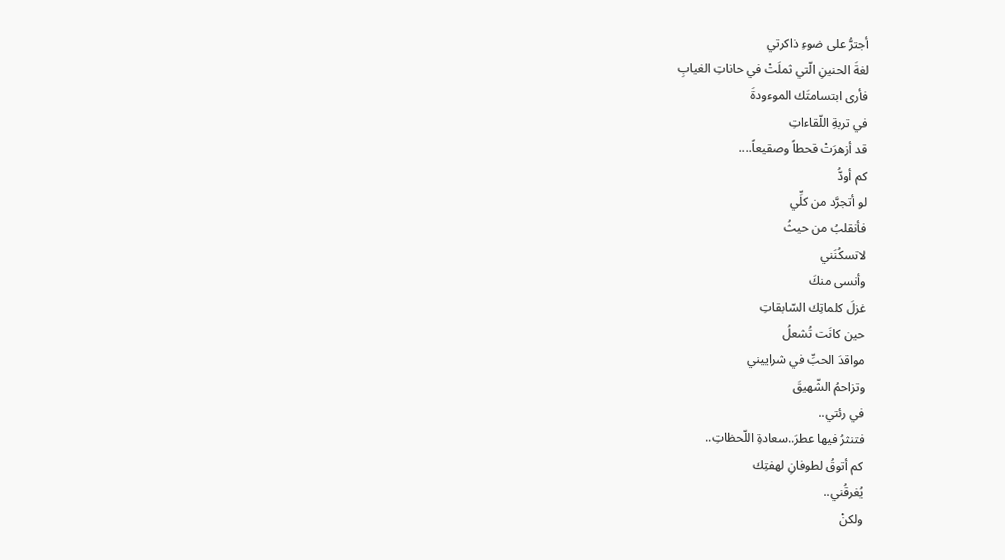أجترُّ على ضوءِ ذاكرتي
لغةَ الحنينِ الّتي ثملَتْ في حاناتِ الغيابِ
فأرى ابتسامتَك الموءودةَ
في تربةِ اللّقاءاتِ
قد أزهرَتْ قحطاً وصقيعاً....
كم أودُّ
لو أتجرَّد من كلِّي
فأنقلبُ من حيثُ
لاتسكُنَني
وأنسى منكَ
غزلَ كلماتِك السّابقاتِ
حين كانَت تُشعلُ
مواقدَ الحبِّ في شراييني
وتزاحمُ الشّهيقَ
في رئتي..
فتنثرُ فيها عطرَ..سعادةِ اللّحظاتِ..
كم أتوقُ لطوفانِ لهفتِك
يُغرقُني..
ولكنْ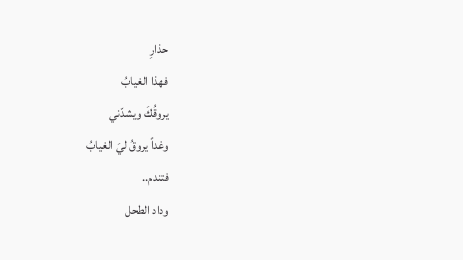حذارِ
فهذا الغيابُ
يروقُكَ ويشدّني
وغداً يروقُ ليَ الغيابُ
فتندم..
وداد الطحل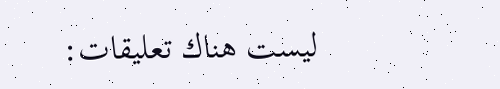ليست هناك تعليقات: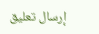إرسال تعليق